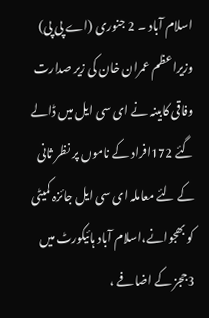اسلام آباد ۔ 2 جنوری (اے پی پی) وزیراعظم عمران خان کی زیر صدارت وفاقی کابینہ نے ای سی ایل میں ڈالے گئے 172افراد کے ناموں پر نظر ثانی کے لئے معاملہ ای سی ایل جائزہ کمیٹی کو بھجوانے،اسلام آباد ہائیکورٹ میں 3ججز کے اضافے ،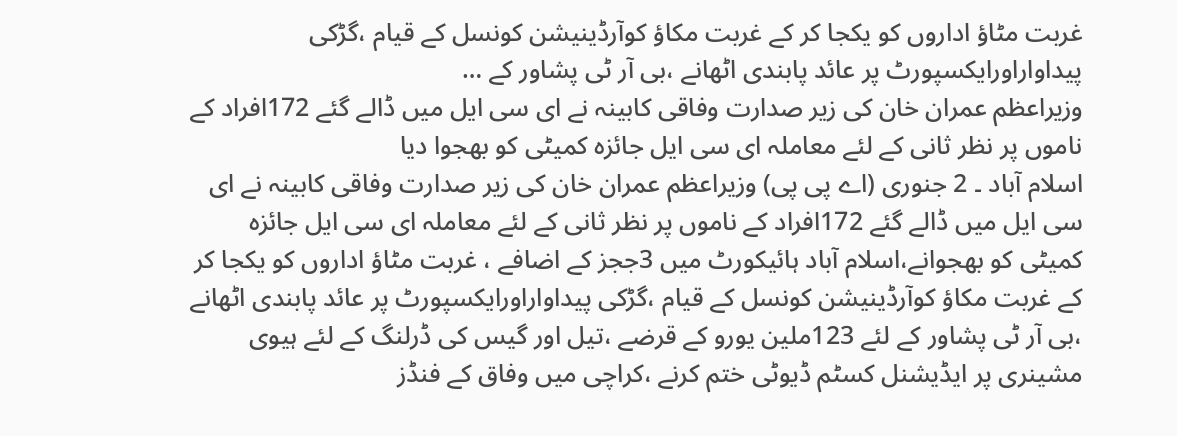غربت مٹاؤ اداروں کو یکجا کر کے غربت مکاؤ کوآرڈینیشن کونسل کے قیام ،گڑکی پیداواراورایکسپورٹ پر عائد پابندی اٹھانے ،بی آر ٹی پشاور کے …
وزیراعظم عمران خان کی زیر صدارت وفاقی کابینہ نے ای سی ایل میں ڈالے گئے 172افراد کے ناموں پر نظر ثانی کے لئے معاملہ ای سی ایل جائزہ کمیٹی کو بھجوا دیا
اسلام آباد ۔ 2 جنوری (اے پی پی) وزیراعظم عمران خان کی زیر صدارت وفاقی کابینہ نے ای سی ایل میں ڈالے گئے 172افراد کے ناموں پر نظر ثانی کے لئے معاملہ ای سی ایل جائزہ کمیٹی کو بھجوانے،اسلام آباد ہائیکورٹ میں 3ججز کے اضافے ، غربت مٹاؤ اداروں کو یکجا کر کے غربت مکاؤ کوآرڈینیشن کونسل کے قیام ،گڑکی پیداواراورایکسپورٹ پر عائد پابندی اٹھانے ،بی آر ٹی پشاور کے لئے 123ملین یورو کے قرضے ،تیل اور گیس کی ڈرلنگ کے لئے ہیوی مشینری پر ایڈیشنل کسٹم ڈیوٹی ختم کرنے ،کراچی میں وفاق کے فنڈز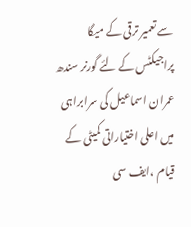سے تعمیر ترقی کے میگا پراجیکٹس کے لئے گورنر سندھ عمران اسماعیل کی سرابراہی میں اعلی اختیاراتی کمیٹی کے قیام ،ایف سی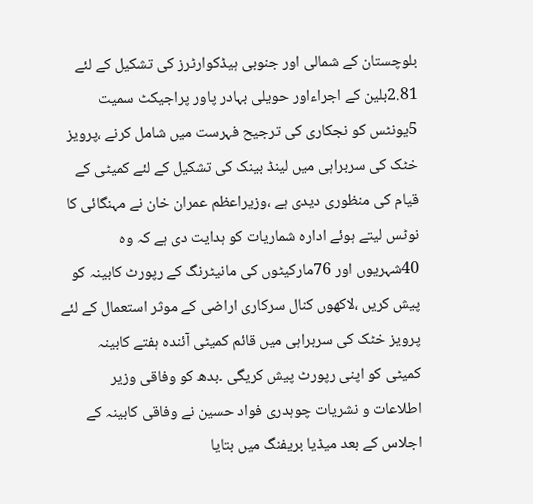بلوچستان کے شمالی اور جنوبی ہیڈکوارٹرز کی تشکیل کے لئے 2.81بلین کے اجراءاور حویلی بہادر پاور پراجیکٹ سمیت 5یونٹس کو نجکاری کی ترجیح فہرست میں شامل کرنے ،پرویز خٹک کی سربراہی میں لینڈ بینک کی تشکیل کے لئے کمیٹی کے قیام کی منظوری دیدی ہے ،وزیراعظم عمران خان نے مہنگائی کا نوٹس لیتے ہوئے ادارہ شماریات کو ہدایت دی ہے کہ وہ 40شہریوں اور 76مارکیٹوں کی مانیٹرنگ کے رپورٹ کابینہ کو پیش کریں ،لاکھوں کنال سرکاری اراضی کے موثر استعمال کے لئے پرویز خٹک کی سربراہی میں قائم کمیٹی آئندہ ہفتے کابینہ کمیٹی کو اپنی رپورٹ پیش کریگی ۔بدھ کو وفاقی وزیر اطلاعات و نشریات چوہدری فواد حسین نے وفاقی کابینہ کے اجلاس کے بعد میڈیا بریفنگ میں بتایا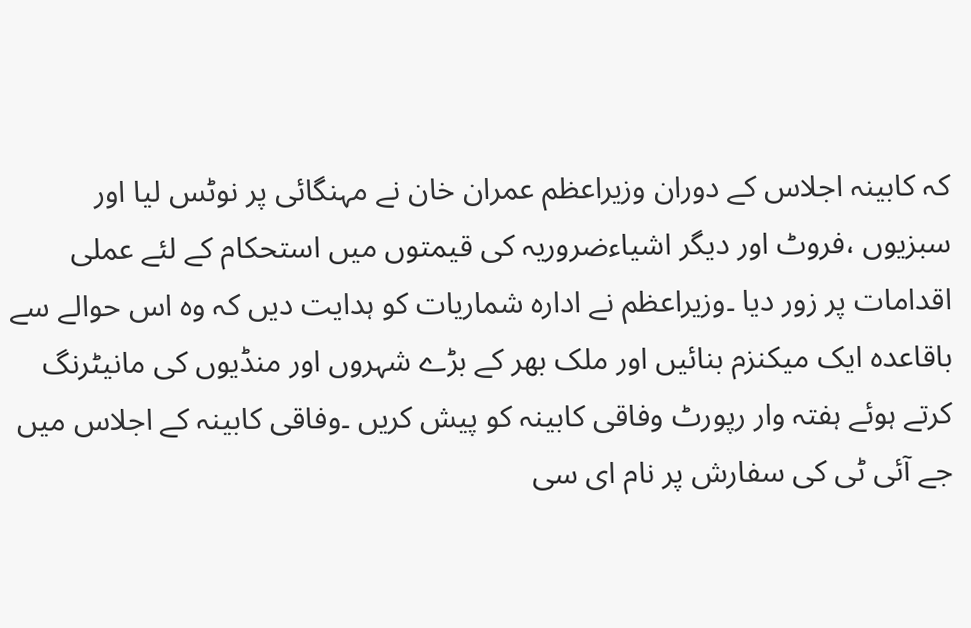کہ کابینہ اجلاس کے دوران وزیراعظم عمران خان نے مہنگائی پر نوٹس لیا اور سبزیوں ،فروٹ اور دیگر اشیاءضروریہ کی قیمتوں میں استحکام کے لئے عملی اقدامات پر زور دیا ۔وزیراعظم نے ادارہ شماریات کو ہدایت دیں کہ وہ اس حوالے سے باقاعدہ ایک میکنزم بنائیں اور ملک بھر کے بڑے شہروں اور منڈیوں کی مانیٹرنگ کرتے ہوئے ہفتہ وار رپورٹ وفاقی کابینہ کو پیش کریں ۔وفاقی کابینہ کے اجلاس میں جے آئی ٹی کی سفارش پر نام ای سی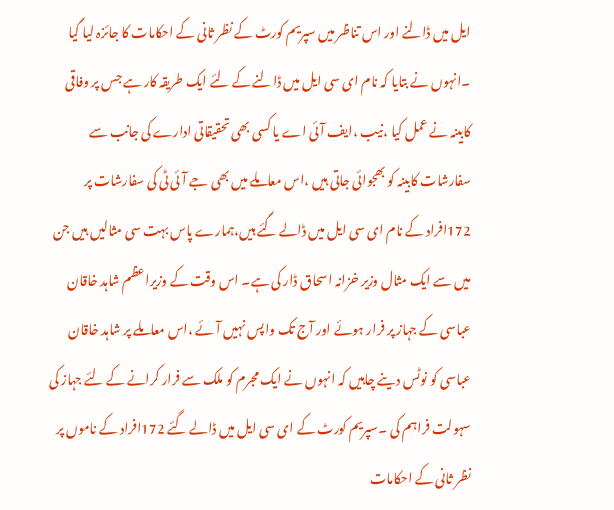ایل میں ڈالنے اور اس تناظر میں سپریم کورٹ کے نظر ثانی کے احکامات کا جائزہ لیا گیا ۔انہوں نے بتایا کہ نام ای سی ایل میں ڈالنے کے لئے ایک طریقہ کار ہے جس پر وفاقی کابینہ نے عمل کیا ،نیب ،ایف آئی اے یا کسی بھی تحقیقاتی ادارے کی جانب سے سفارشات کابینہ کو بھجوائی جاتی ہیں ،اس معاملے میں بھی جے آئی ٹی کی سفارشات پر 172افراد کے نام ای سی ایل میں ڈالے گئے ہیں،ہمارے پاس بہت سی مثالیں ہیں جن میں سے ایک مثال وزیر خزانہ اسحاق ڈار کی ہے۔ اس وقت کے وزیراعظم شاہد خاقان عباسی کے جہاز پر فرار ہوئے اور آج تک واپس نہیں آئے ،اس معاملے پر شاہد خاقان عباسی کو نوٹس دینے چاہیں کہ انہوں نے ایک مجرم کو ملک سے فرار کرانے کے لئے جہاز کی سہولت فراہم کی ۔سپریم کورٹ کے ای سی ایل میں ڈالے گئے 172افراد کے ناموں پر نظر ثانی کے احکامات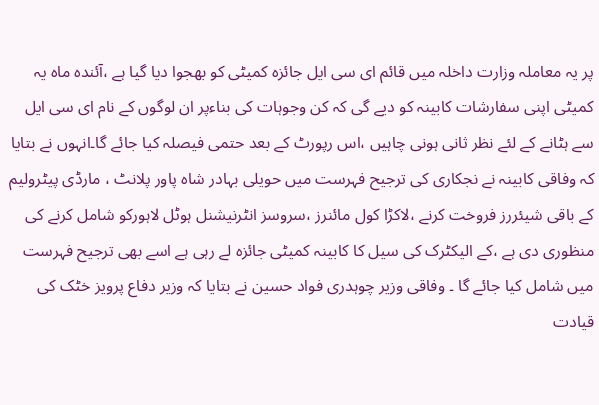پر یہ معاملہ وزارت داخلہ میں قائم ای سی ایل جائزہ کمیٹی کو بھجوا دیا گیا ہے ،آئندہ ماہ یہ کمیٹی اپنی سفارشات کابینہ کو دیے گی کہ کن وجوہات کی بناءپر ان لوگوں کے نام ای سی ایل سے ہٹانے کے لئے نظر ثانی ہونی چاہیں ،اس رپورٹ کے بعد حتمی فیصلہ کیا جائے گا۔انہوں نے بتایا کہ وفاقی کابینہ نے نجکاری کی ترجیح فہرست میں حویلی بہادر شاہ پاور پلانٹ ، مارڈی پیٹرولیم کے باقی شیئررز فروخت کرنے ،لاکڑا کول مائنرز ،سروسز انٹرنیشنل ہوٹل لاہورکو شامل کرنے کی منظوری دی ہے ،کے الیکٹرک کی سیل کا کابینہ کمیٹی جائزہ لے رہی ہے اسے بھی ترجیح فہرست میں شامل کیا جائے گا ۔ وفاقی وزیر چوہدری فواد حسین نے بتایا کہ وزیر دفاع پرویز خٹک کی قیادت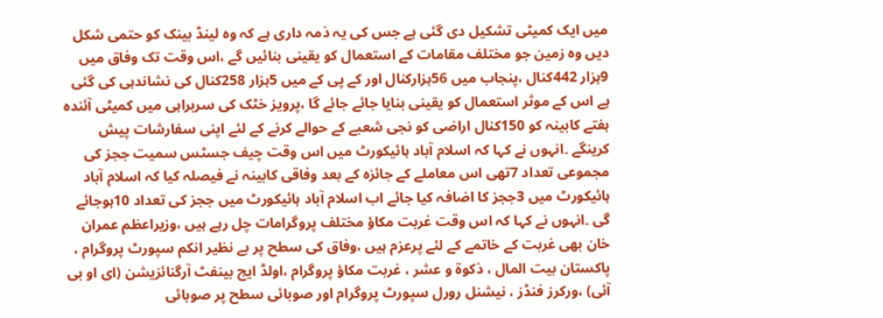میں ایک کمیٹی تشکیل دی گئی ہے جس کی یہ ذمہ داری ہے کہ وہ لینڈ بینک کو حتمی شکل دیں وہ زمین جو مختلف مقامات کے استعمال کو یقینی بنائیں گے ،اس وقت تک وفاق میں 9ہزار 442کنال ،پنجاب میں 56ہزارکنال اور کے پی کے میں 5ہزار 258کنال کی نشاندہی کی گئی ہے اس کے موثر استعمال کو یقینی بنایا جائے جائے گا ،پرویز خٹک کی سربراہی میں کمیٹی آئندہ ہفتے کابینہ کو 150کنال اراضی کو نجی شعبے کے حوالے کرنے کے لئے اپنی سفارشات پیش کرینگے ۔انہوں نے کہا کہ اسلام آباد ہائیکورٹ میں اس وقت چیف جسٹس سمیت ججز کی مجموعی تعداد 7تھی اس معاملے کے جائزہ کے بعد وفاقی کابینہ نے فیصلہ کیا کہ اسلام آباد ہائیکورٹ میں 3ججز کا اضافہ کیا جائے اب اسلام آباد ہائیکورٹ میں ججز کی تعداد 10ہوجائے گی ۔انہوں نے کہا کہ اس وقت غربت مکاؤ مختلف پروگرامات چل رہے ہیں ،وزیراعظم عمران خان بھی غربت کے خاتمے کے لئے پرعزم ہیں ،وفاق کی سطح پر بے نظیر انکم سپورٹ پروگرام ، پاکستان بیت المال ، ذکوة و عشر ، غربت مکاؤ پروگرام ،اولڈ ایج بینفٹ آرگنائزیشن (ای او بی آئی) ،ورکرز فنڈز ، نیشنل رورل سپورٹ پروگرام اور صوبائی سطح پر صوبائی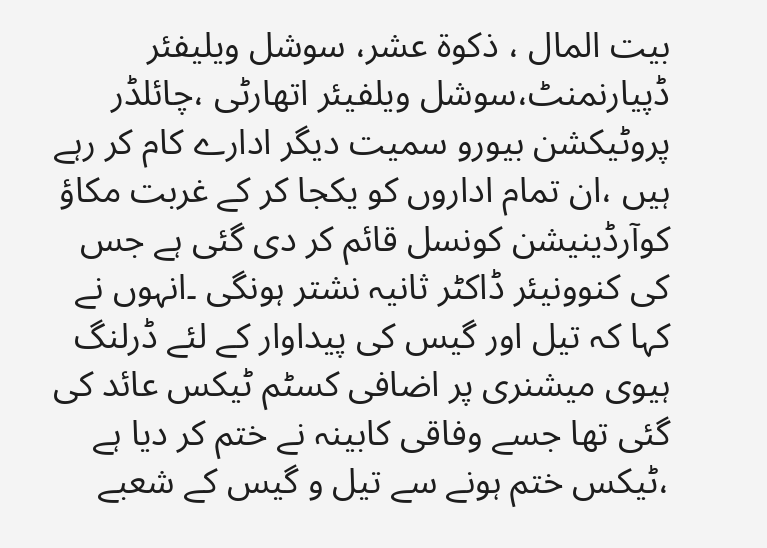بیت المال ، ذکوة عشر، سوشل ویلیفئر ڈپیارنمنٹ،سوشل ویلفیئر اتھارٹی ،چائلڈر پروٹیکشن بیورو سمیت دیگر ادارے کام کر رہے ہیں ،ان تمام اداروں کو یکجا کر کے غربت مکاؤ کوآرڈینیشن کونسل قائم کر دی گئی ہے جس کی کنوونیئر ڈاکٹر ثانیہ نشتر ہونگی ۔انہوں نے کہا کہ تیل اور گیس کی پیداوار کے لئے ڈرلنگ ہیوی میشنری پر اضافی کسٹم ٹیکس عائد کی گئی تھا جسے وفاقی کابینہ نے ختم کر دیا ہے ،ٹیکس ختم ہونے سے تیل و گیس کے شعبے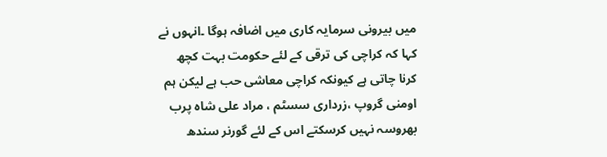میں بیرونی سرمایہ کاری میں اضافہ ہوگا ۔انہوں نے کہا کہ کراچی کی ترقی کے لئے حکومت بہت کچھ کرنا چاتی ہے کیونکہ کراچی معاشی حب ہے لیکن ہم اومنی گروپ ،زرداری سسٹم ، مراد علی شاہ پرب بھروسہ نہیں کرسکتے اس کے لئے گورنر سندھ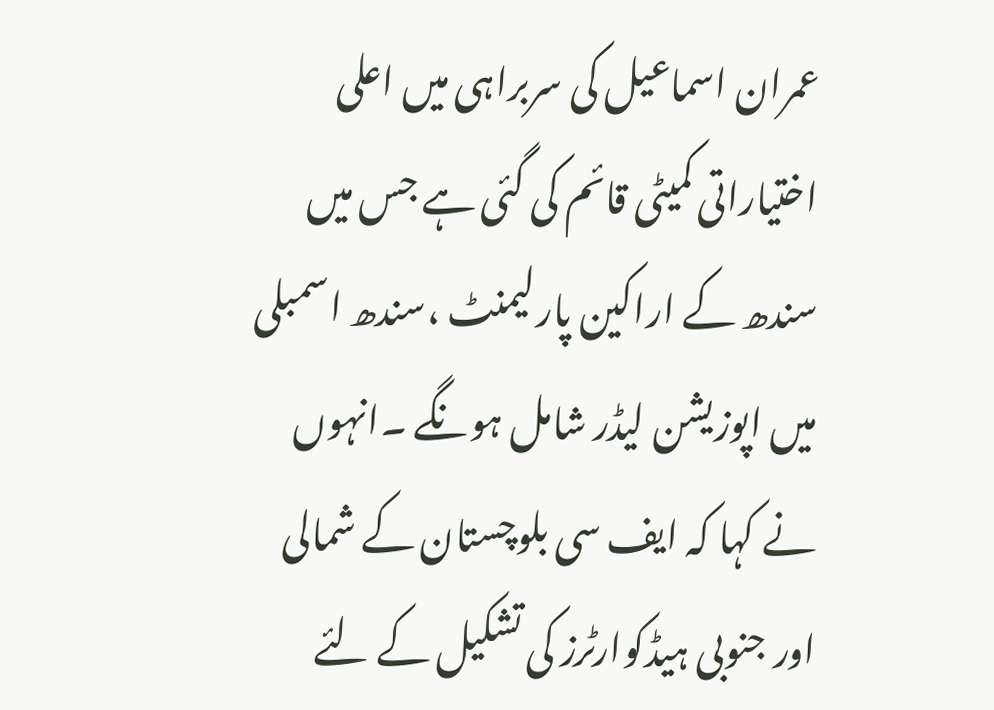عمران اسماعیل کی سربراہی میں اعلی اختیاراتی کمیٹی قائم کی گئی ہے جس میں سندھ کے اراکین پارلیمنٹ ،سندھ اسمبلی میں اپوزیشن لیڈر شامل ہونگے ۔انہوں نے کہا کہ ایف سی بلوچستان کے شمالی اور جنوبی ہیڈکوارٹرز کی تشکیل کے لئے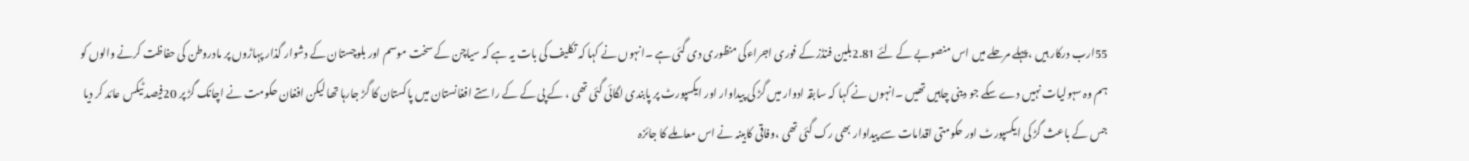55ارب درکار ہیں ،پہلے مرحلے میں اس منصوبے کے لئے 2.81بلین فنڈز کے فوری اجراءکی منظوری دی گئی ہے ۔انہوں نے کہا کہ تکلیف کی بات یہ ہے کہ سیاچن کے سخت موسم اور بلوچستان کے دشوار گذار پہاڑوں پر مادروطن کی حفاظت کرنے والوں کو ہم وہ سہولیات نہیں دے سکے جو دینی چاہیں تھیں ۔انہوں نے کہا کہ سابقہ ادوار میں گڑ کی پیداوار اور ایکسپورٹ پر پابندی لگائی گئی تھی ، کے پی کے کے راستے افغانستان میں پاکستان کا گڑ جارہا تھا لیکن افغان حکومت نے اچانک گڑ پر 20فیصد ٹیکس عائد کر دیا جس کے باعث گڑ کی ایکسپورٹ اور حکومتی اقدامات سے پیداوار بھی رک گئی تھی ،وفاقی کابینہ نے اس معاملے کا جائزہ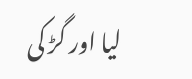لیا اور گڑ کی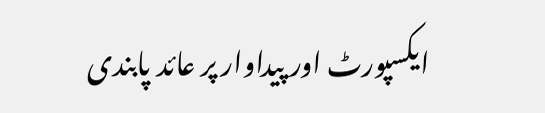ایکسپورٹ اور پیداوار پر عائد پابندی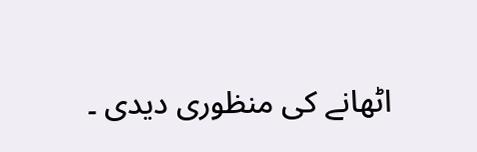اٹھانے کی منظوری دیدی ۔